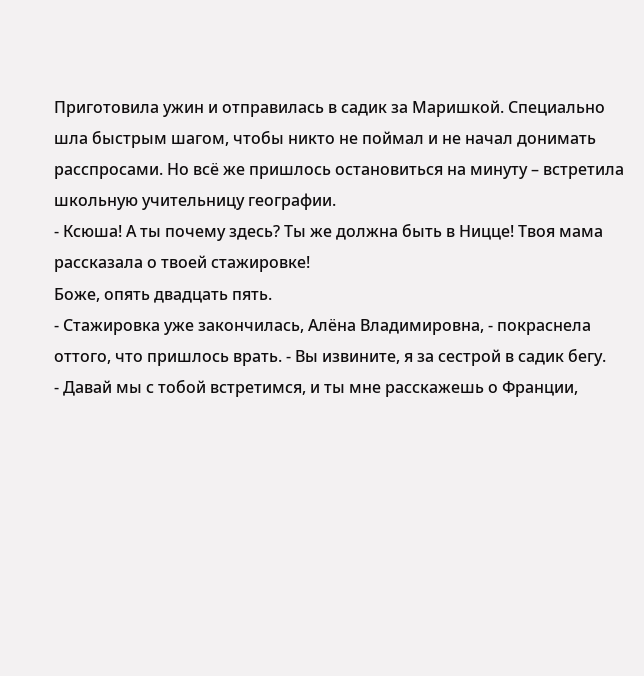Приготовила ужин и отправилась в садик за Маришкой. Специально шла быстрым шагом, чтобы никто не поймал и не начал донимать расспросами. Но всё же пришлось остановиться на минуту – встретила школьную учительницу географии.
- Ксюша! А ты почему здесь? Ты же должна быть в Ницце! Твоя мама рассказала о твоей стажировке!
Боже, опять двадцать пять.
- Стажировка уже закончилась, Алёна Владимировна, - покраснела оттого, что пришлось врать. - Вы извините, я за сестрой в садик бегу.
- Давай мы с тобой встретимся, и ты мне расскажешь о Франции,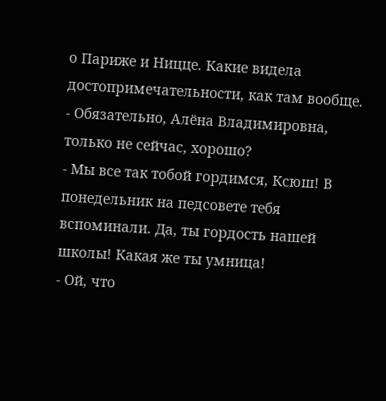о Париже и Ницце. Какие видела достопримечательности, как там вообще.
- Обязательно, Алёна Владимировна, только не сейчас, хорошо?
- Мы все так тобой гордимся, Ксюш! В понедельник на педсовете тебя вспоминали. Да, ты гордость нашей школы! Какая же ты умница!
- Ой, что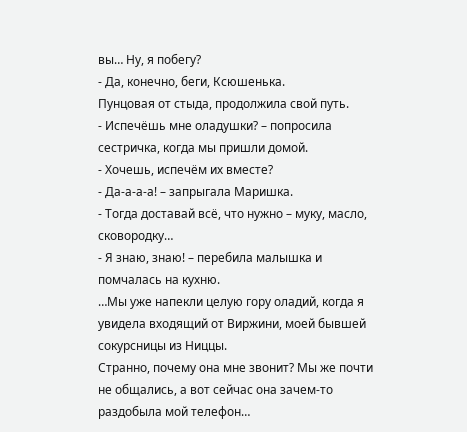вы… Ну, я побегу?
- Да, конечно, беги, Ксюшенька.
Пунцовая от стыда, продолжила свой путь.
- Испечёшь мне оладушки? – попросила сестричка, когда мы пришли домой.
- Хочешь, испечём их вместе?
- Да-а-а-а! – запрыгала Маришка.
- Тогда доставай всё, что нужно – муку, масло, сковородку…
- Я знаю, знаю! – перебила малышка и помчалась на кухню.
…Мы уже напекли целую гору оладий, когда я увидела входящий от Виржини, моей бывшей сокурсницы из Ниццы.
Странно, почему она мне звонит? Мы же почти не общались, а вот сейчас она зачем-то раздобыла мой телефон…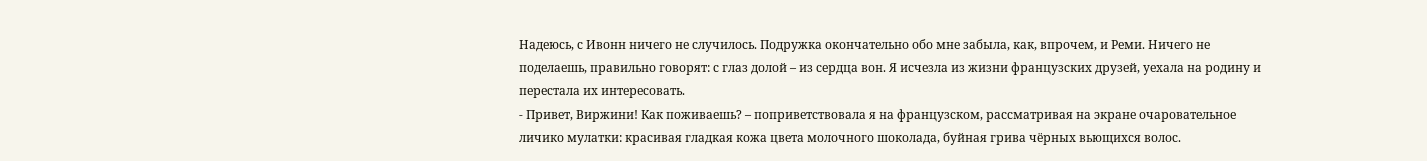Надеюсь, с Ивонн ничего не случилось. Подружка окончательно обо мне забыла, как, впрочем, и Реми. Ничего не поделаешь, правильно говорят: с глаз долой – из сердца вон. Я исчезла из жизни французских друзей, уехала на родину и перестала их интересовать.
- Привет, Виржини! Как поживаешь? – поприветствовала я на французском, рассматривая на экране очаровательное личико мулатки: красивая гладкая кожа цвета молочного шоколада, буйная грива чёрных вьющихся волос.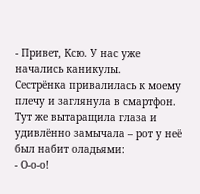- Привет, Ксю. У нас уже начались каникулы.
Сестрёнка привалилась к моему плечу и заглянула в смартфон. Тут же вытаращила глаза и удивлённо замычала – рот у неё был набит оладьями:
- О-о-о!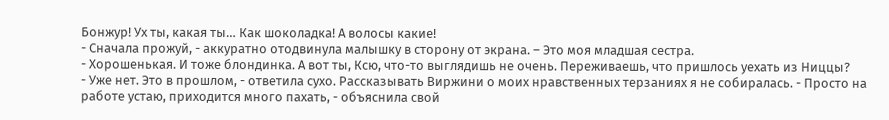Бонжур! Ух ты, какая ты… Как шоколадка! А волосы какие!
- Сначала прожуй, - аккуратно отодвинула малышку в сторону от экрана. – Это моя младшая сестра.
- Хорошенькая. И тоже блондинка. А вот ты, Ксю, что-то выглядишь не очень. Переживаешь, что пришлось уехать из Ниццы?
- Уже нет. Это в прошлом, - ответила сухо. Рассказывать Виржини о моих нравственных терзаниях я не собиралась. - Просто на работе устаю, приходится много пахать, - объяснила свой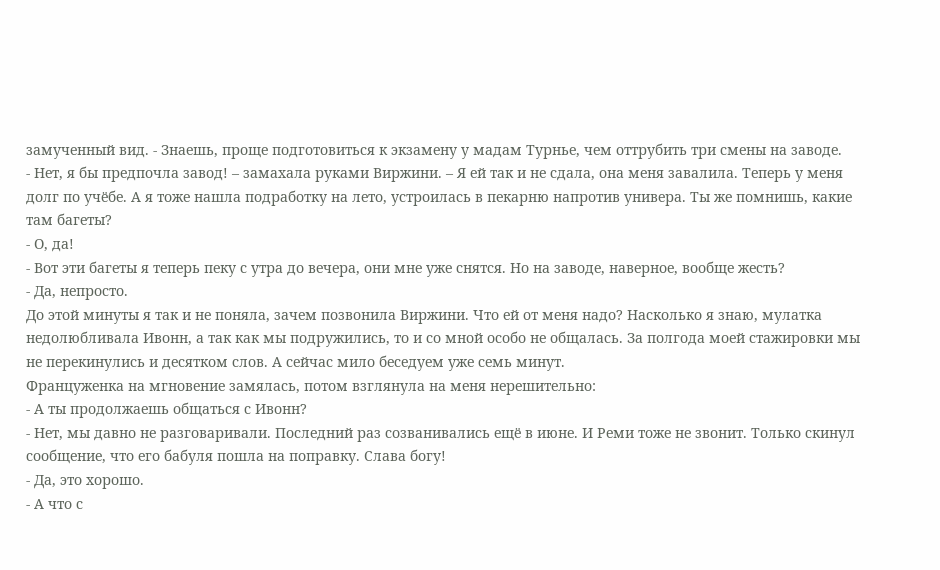замученный вид. - Знаешь, проще подготовиться к экзамену у мадам Турнье, чем оттрубить три смены на заводе.
- Нет, я бы предпочла завод! – замахала руками Виржини. – Я ей так и не сдала, она меня завалила. Теперь у меня долг по учёбе. А я тоже нашла подработку на лето, устроилась в пекарню напротив универа. Ты же помнишь, какие там багеты?
- О, да!
- Вот эти багеты я теперь пеку с утра до вечера, они мне уже снятся. Но на заводе, наверное, вообще жесть?
- Да, непросто.
До этой минуты я так и не поняла, зачем позвонила Виржини. Что ей от меня надо? Насколько я знаю, мулатка недолюбливала Ивонн, а так как мы подружились, то и со мной особо не общалась. За полгода моей стажировки мы не перекинулись и десятком слов. А сейчас мило беседуем уже семь минут.
Француженка на мгновение замялась, потом взглянула на меня нерешительно:
- А ты продолжаешь общаться с Ивонн?
- Нет, мы давно не разговаривали. Последний раз созванивались ещё в июне. И Реми тоже не звонит. Только скинул сообщение, что его бабуля пошла на поправку. Слава богу!
- Да, это хорошо.
- А что с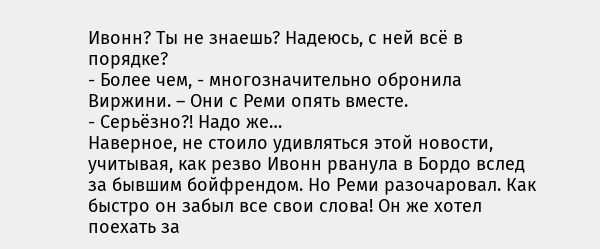Ивонн? Ты не знаешь? Надеюсь, с ней всё в порядке?
- Более чем, - многозначительно обронила Виржини. – Они с Реми опять вместе.
- Серьёзно?! Надо же…
Наверное, не стоило удивляться этой новости, учитывая, как резво Ивонн рванула в Бордо вслед за бывшим бойфрендом. Но Реми разочаровал. Как быстро он забыл все свои слова! Он же хотел поехать за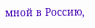мной в Россию,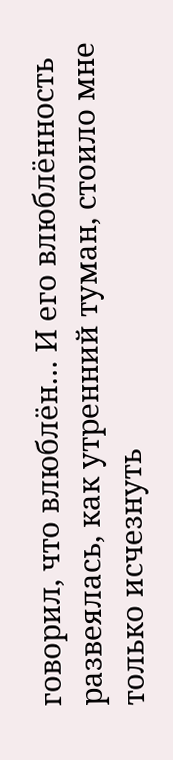говорил, что влюблён… И его влюблённость развеялась, как утренний туман, стоило мне только исчезнуть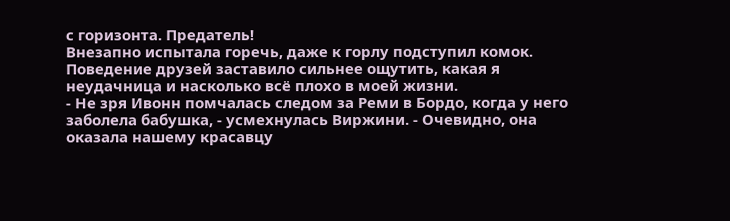с горизонта. Предатель!
Внезапно испытала горечь, даже к горлу подступил комок. Поведение друзей заставило сильнее ощутить, какая я неудачница и насколько всё плохо в моей жизни.
- Не зря Ивонн помчалась следом за Реми в Бордо, когда у него заболела бабушка, - усмехнулась Виржини. - Очевидно, она оказала нашему красавцу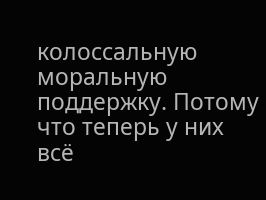колоссальную моральную поддержку. Потому что теперь у них всё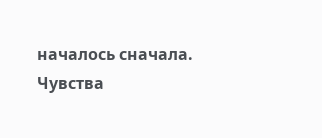началось сначала. Чувства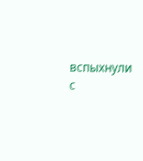вспыхнули с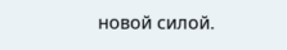новой силой.